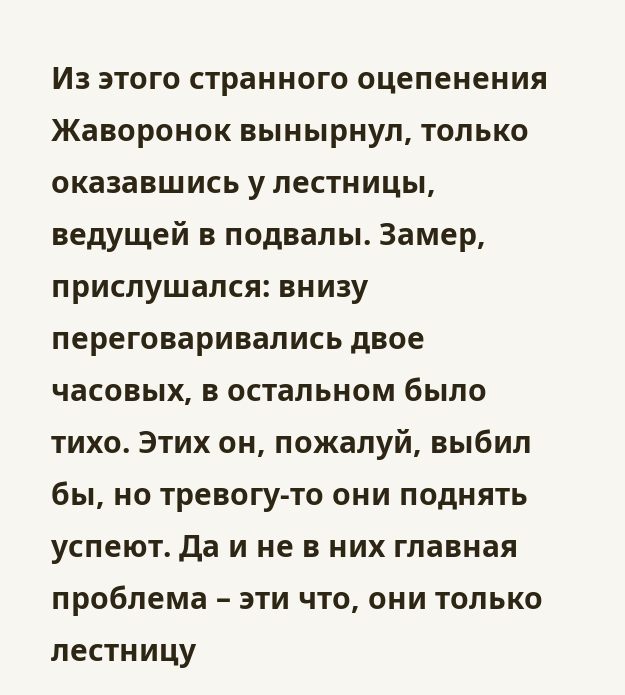Из этого странного оцепенения Жаворонок вынырнул, только оказавшись у лестницы, ведущей в подвалы. Замер, прислушался: внизу переговаривались двое часовых, в остальном было тихо. Этих он, пожалуй, выбил бы, но тревогу-то они поднять успеют. Да и не в них главная проблема – эти что, они только лестницу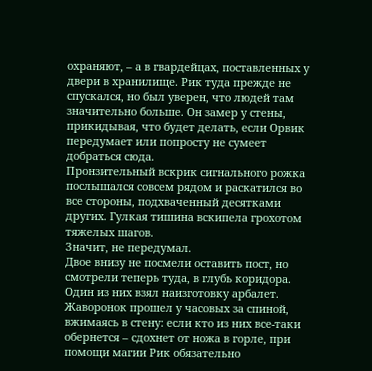охраняют, – а в гвардейцах, поставленных у двери в хранилище. Рик туда прежде не спускался, но был уверен, что людей там значительно больше. Он замер у стены, прикидывая, что будет делать, если Орвик передумает или попросту не сумеет добраться сюда.
Пронзительный вскрик сигнального рожка послышался совсем рядом и раскатился во все стороны, подхваченный десятками других. Гулкая тишина вскипела грохотом тяжелых шагов.
Значит, не передумал.
Двое внизу не посмели оставить пост, но смотрели теперь туда, в глубь коридора. Один из них взял наизготовку арбалет. Жаворонок прошел у часовых за спиной, вжимаясь в стену: если кто из них все-таки обернется – сдохнет от ножа в горле, при помощи магии Рик обязательно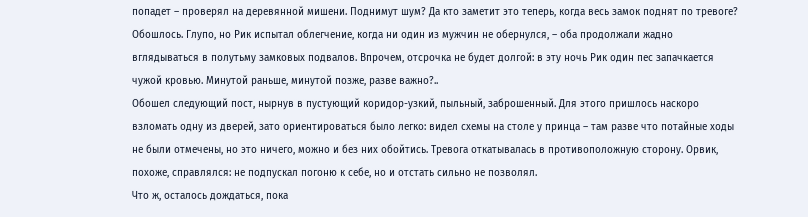попадет – проверял на деревянной мишени. Поднимут шум? Да кто заметит это теперь, когда весь замок поднят по тревоге?
Обошлось. Глупо, но Рик испытал облегчение, когда ни один из мужчин не обернулся, – оба продолжали жадно вглядываться в полутьму замковых подвалов. Впрочем, отсрочка не будет долгой: в эту ночь Рик один пес запачкается чужой кровью. Минутой раньше, минутой позже, разве важно?..
Обошел следующий пост, нырнув в пустующий коридор-узкий, пыльный, заброшенный. Для этого пришлось наскоро взломать одну из дверей, зато ориентироваться было легко: видел схемы на столе у принца – там разве что потайные ходы не были отмечены, но это ничего, можно и без них обойтись. Тревога откатывалась в противоположную сторону. Орвик, похоже, справлялся: не подпускал погоню к себе, но и отстать сильно не позволял.
Что ж, осталось дождаться, пока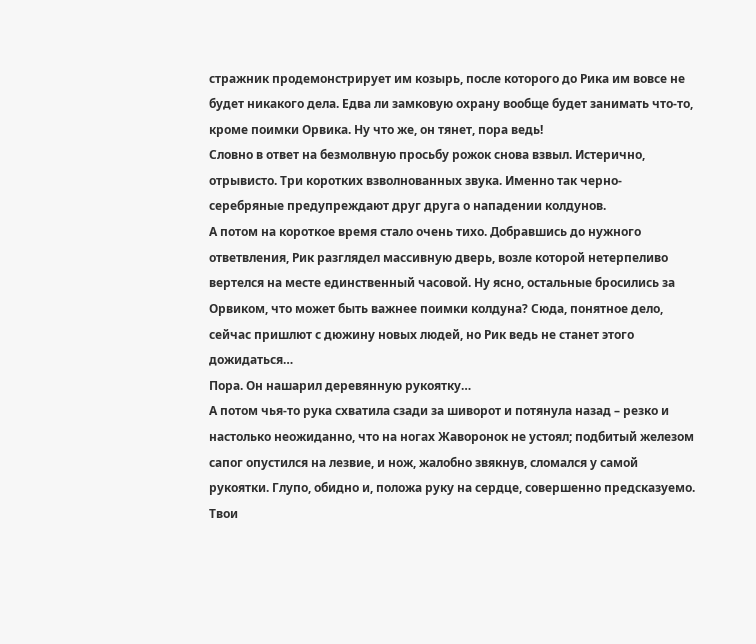стражник продемонстрирует им козырь, после которого до Рика им вовсе не будет никакого дела. Едва ли замковую охрану вообще будет занимать что-то, кроме поимки Орвика. Ну что же, он тянет, пора ведь!
Словно в ответ на безмолвную просьбу рожок снова взвыл. Истерично, отрывисто. Три коротких взволнованных звука. Именно так черно-серебряные предупреждают друг друга о нападении колдунов.
А потом на короткое время стало очень тихо. Добравшись до нужного ответвления, Рик разглядел массивную дверь, возле которой нетерпеливо вертелся на месте единственный часовой. Ну ясно, остальные бросились за Орвиком, что может быть важнее поимки колдуна? Сюда, понятное дело, сейчас пришлют с дюжину новых людей, но Рик ведь не станет этого дожидаться…
Пора. Он нашарил деревянную рукоятку…
А потом чья-то рука схватила сзади за шиворот и потянула назад – резко и настолько неожиданно, что на ногах Жаворонок не устоял; подбитый железом сапог опустился на лезвие, и нож, жалобно звякнув, сломался у самой рукоятки. Глупо, обидно и, положа руку на сердце, совершенно предсказуемо. Твои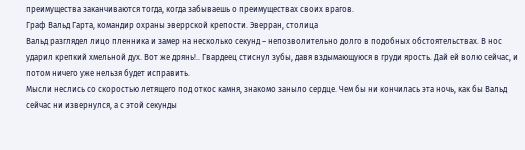преимущества заканчиваются тогда, когда забываешь о преимуществах своих врагов.
Граф Вальд Гарта, командир охраны эверрской крепости. Эверран, столица
Вальд разглядел лицо пленника и замер на несколько секунд – непозволительно долго в подобных обстоятельствах. В нос ударил крепкий хмельной дух. Вот же дрянь!.. Гвардеец стиснул зубы, давя вздымающуюся в груди ярость. Дай ей волю сейчас, и потом ничего уже нельзя будет исправить.
Мысли неслись со скоростью летящего под откос камня, знакомо заныло сердце. Чем бы ни кончилась эта ночь, как бы Вальд сейчас ни извернулся, а с этой секунды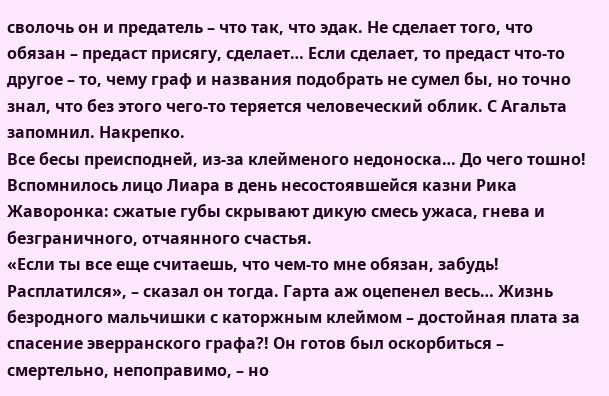сволочь он и предатель – что так, что эдак. Не сделает того, что обязан – предаст присягу, сделает… Если сделает, то предаст что-то другое – то, чему граф и названия подобрать не сумел бы, но точно знал, что без этого чего-то теряется человеческий облик. С Агальта запомнил. Накрепко.
Все бесы преисподней, из-за клейменого недоноска… До чего тошно!
Вспомнилось лицо Лиара в день несостоявшейся казни Рика Жаворонка: сжатые губы скрывают дикую смесь ужаса, гнева и безграничного, отчаянного счастья.
«Если ты все еще считаешь, что чем-то мне обязан, забудь! Расплатился», – сказал он тогда. Гарта аж оцепенел весь… Жизнь безродного мальчишки с каторжным клеймом – достойная плата за спасение эверранского графа?! Он готов был оскорбиться – смертельно, непоправимо, – но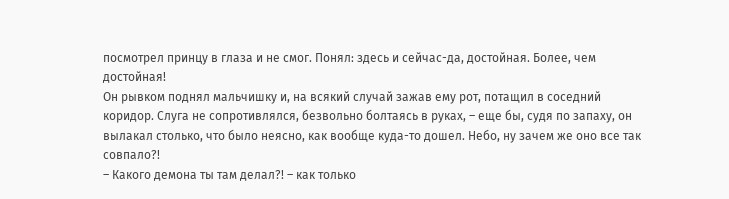посмотрел принцу в глаза и не смог. Понял: здесь и сейчас-да, достойная. Более, чем достойная!
Он рывком поднял мальчишку и, на всякий случай зажав ему рот, потащил в соседний коридор. Слуга не сопротивлялся, безвольно болтаясь в руках, – еще бы, судя по запаху, он вылакал столько, что было неясно, как вообще куда-то дошел. Небо, ну зачем же оно все так совпало?!
– Какого демона ты там делал?! – как только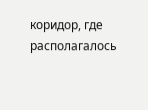коридор, где располагалось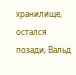хранилище, остался позади, Вальд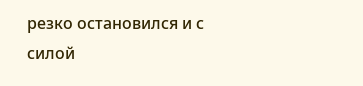резко остановился и с силой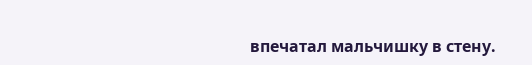впечатал мальчишку в стену.